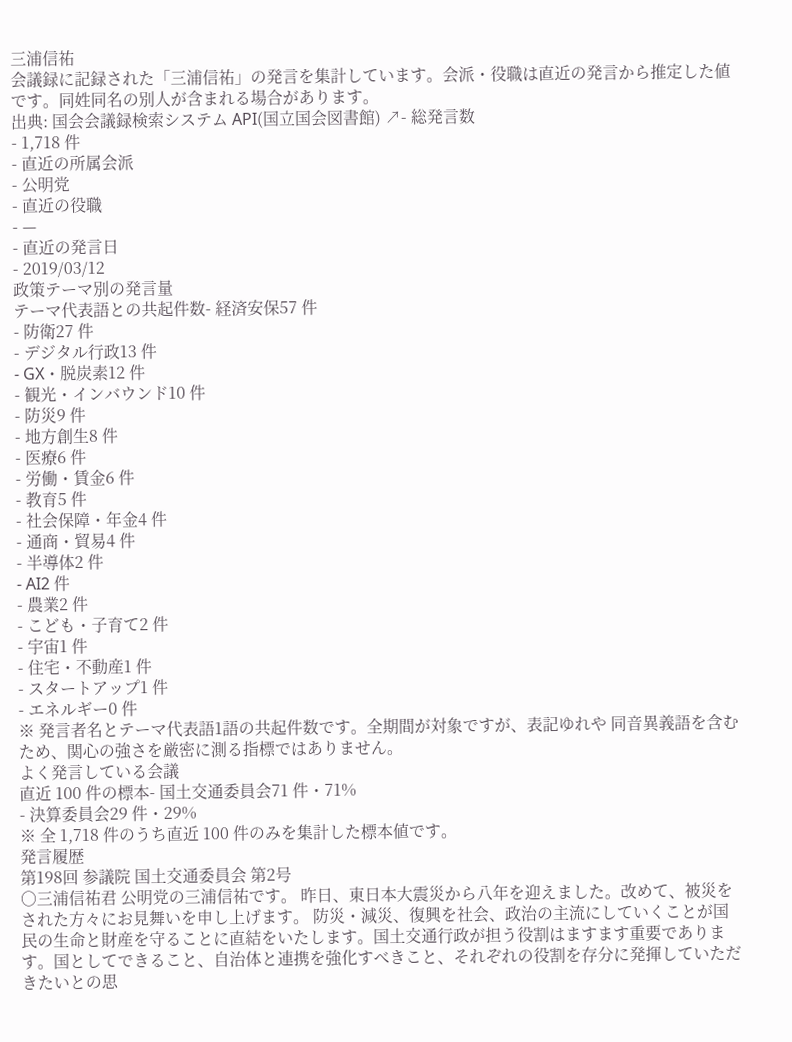三浦信祐
会議録に記録された「三浦信祐」の発言を集計しています。会派・役職は直近の発言から推定した値です。同姓同名の別人が含まれる場合があります。
出典: 国会会議録検索システム API(国立国会図書館) ↗- 総発言数
- 1,718 件
- 直近の所属会派
- 公明党
- 直近の役職
- —
- 直近の発言日
- 2019/03/12
政策テーマ別の発言量
テーマ代表語との共起件数- 経済安保57 件
- 防衛27 件
- デジタル行政13 件
- GX・脱炭素12 件
- 観光・インバウンド10 件
- 防災9 件
- 地方創生8 件
- 医療6 件
- 労働・賃金6 件
- 教育5 件
- 社会保障・年金4 件
- 通商・貿易4 件
- 半導体2 件
- AI2 件
- 農業2 件
- こども・子育て2 件
- 宇宙1 件
- 住宅・不動産1 件
- スタートアップ1 件
- エネルギー0 件
※ 発言者名とテーマ代表語1語の共起件数です。全期間が対象ですが、表記ゆれや 同音異義語を含むため、関心の強さを厳密に測る指標ではありません。
よく発言している会議
直近 100 件の標本- 国土交通委員会71 件・71%
- 決算委員会29 件・29%
※ 全 1,718 件のうち直近 100 件のみを集計した標本値です。
発言履歴
第198回 参議院 国土交通委員会 第2号
○三浦信祐君 公明党の三浦信祐です。 昨日、東日本大震災から八年を迎えました。改めて、被災をされた方々にお見舞いを申し上げます。 防災・減災、復興を社会、政治の主流にしていくことが国民の生命と財産を守ることに直結をいたします。国土交通行政が担う役割はますます重要であります。国としてできること、自治体と連携を強化すべきこと、それぞれの役割を存分に発揮していただきたいとの思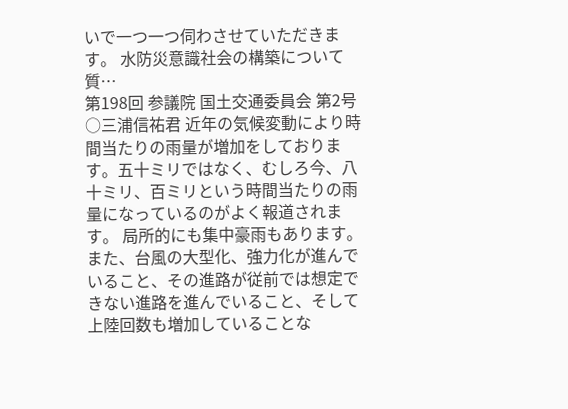いで一つ一つ伺わさせていただきます。 水防災意識社会の構築について質…
第198回 参議院 国土交通委員会 第2号
○三浦信祐君 近年の気候変動により時間当たりの雨量が増加をしております。五十ミリではなく、むしろ今、八十ミリ、百ミリという時間当たりの雨量になっているのがよく報道されます。 局所的にも集中豪雨もあります。また、台風の大型化、強力化が進んでいること、その進路が従前では想定できない進路を進んでいること、そして上陸回数も増加していることな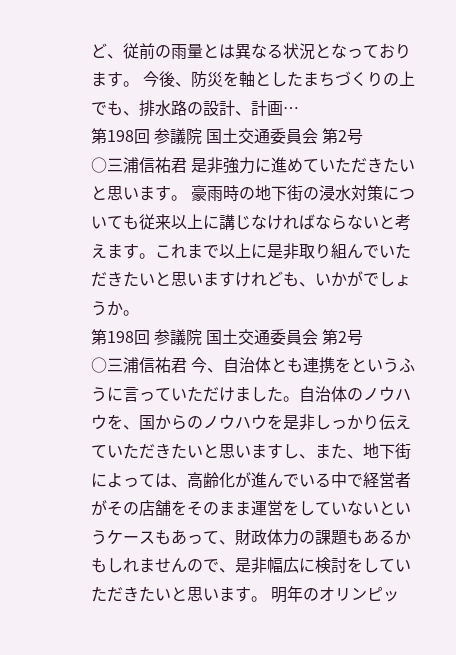ど、従前の雨量とは異なる状況となっております。 今後、防災を軸としたまちづくりの上でも、排水路の設計、計画…
第198回 参議院 国土交通委員会 第2号
○三浦信祐君 是非強力に進めていただきたいと思います。 豪雨時の地下街の浸水対策についても従来以上に講じなければならないと考えます。これまで以上に是非取り組んでいただきたいと思いますけれども、いかがでしょうか。
第198回 参議院 国土交通委員会 第2号
○三浦信祐君 今、自治体とも連携をというふうに言っていただけました。自治体のノウハウを、国からのノウハウを是非しっかり伝えていただきたいと思いますし、また、地下街によっては、高齢化が進んでいる中で経営者がその店舗をそのまま運営をしていないというケースもあって、財政体力の課題もあるかもしれませんので、是非幅広に検討をしていただきたいと思います。 明年のオリンピッ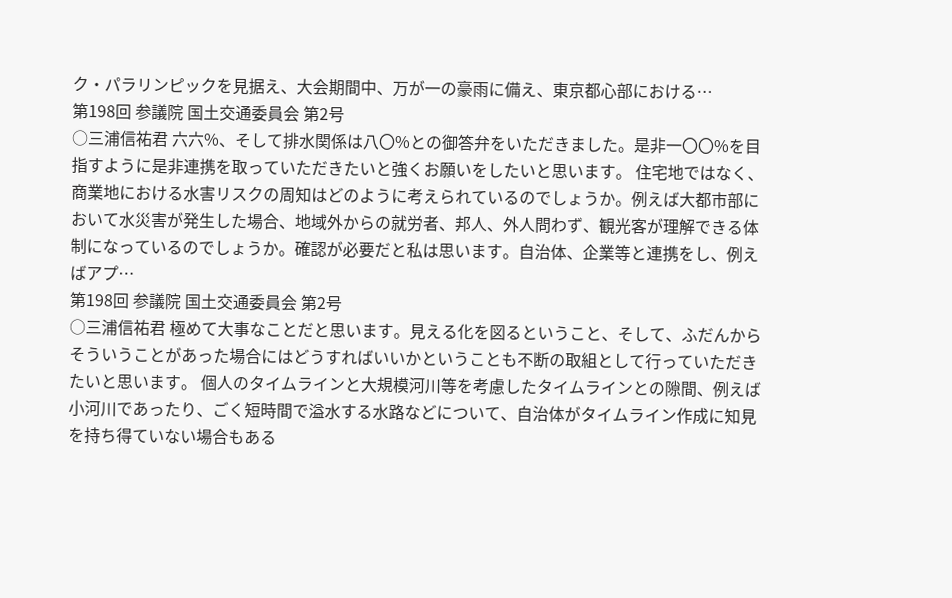ク・パラリンピックを見据え、大会期間中、万が一の豪雨に備え、東京都心部における…
第198回 参議院 国土交通委員会 第2号
○三浦信祐君 六六%、そして排水関係は八〇%との御答弁をいただきました。是非一〇〇%を目指すように是非連携を取っていただきたいと強くお願いをしたいと思います。 住宅地ではなく、商業地における水害リスクの周知はどのように考えられているのでしょうか。例えば大都市部において水災害が発生した場合、地域外からの就労者、邦人、外人問わず、観光客が理解できる体制になっているのでしょうか。確認が必要だと私は思います。自治体、企業等と連携をし、例えばアプ…
第198回 参議院 国土交通委員会 第2号
○三浦信祐君 極めて大事なことだと思います。見える化を図るということ、そして、ふだんからそういうことがあった場合にはどうすればいいかということも不断の取組として行っていただきたいと思います。 個人のタイムラインと大規模河川等を考慮したタイムラインとの隙間、例えば小河川であったり、ごく短時間で溢水する水路などについて、自治体がタイムライン作成に知見を持ち得ていない場合もある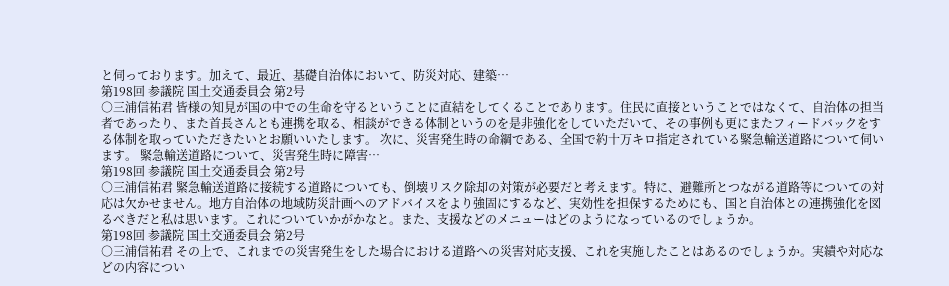と伺っております。加えて、最近、基礎自治体において、防災対応、建築…
第198回 参議院 国土交通委員会 第2号
○三浦信祐君 皆様の知見が国の中での生命を守るということに直結をしてくることであります。住民に直接ということではなくて、自治体の担当者であったり、また首長さんとも連携を取る、相談ができる体制というのを是非強化をしていただいて、その事例も更にまたフィードバックをする体制を取っていただきたいとお願いいたします。 次に、災害発生時の命綱である、全国で約十万キロ指定されている緊急輸送道路について伺います。 緊急輸送道路について、災害発生時に障害…
第198回 参議院 国土交通委員会 第2号
○三浦信祐君 緊急輸送道路に接続する道路についても、倒壊リスク除却の対策が必要だと考えます。特に、避難所とつながる道路等についての対応は欠かせません。地方自治体の地域防災計画へのアドバイスをより強固にするなど、実効性を担保するためにも、国と自治体との連携強化を図るべきだと私は思います。これについていかがかなと。また、支援などのメニューはどのようになっているのでしょうか。
第198回 参議院 国土交通委員会 第2号
○三浦信祐君 その上で、これまでの災害発生をした場合における道路への災害対応支援、これを実施したことはあるのでしょうか。実績や対応などの内容につい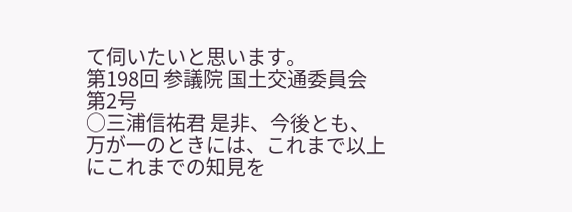て伺いたいと思います。
第198回 参議院 国土交通委員会 第2号
○三浦信祐君 是非、今後とも、万が一のときには、これまで以上にこれまでの知見を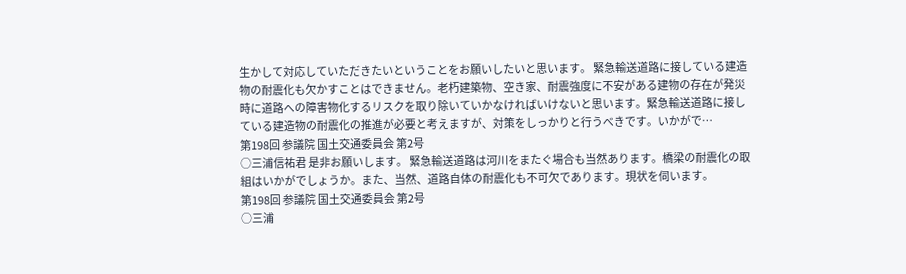生かして対応していただきたいということをお願いしたいと思います。 緊急輸送道路に接している建造物の耐震化も欠かすことはできません。老朽建築物、空き家、耐震強度に不安がある建物の存在が発災時に道路への障害物化するリスクを取り除いていかなければいけないと思います。緊急輸送道路に接している建造物の耐震化の推進が必要と考えますが、対策をしっかりと行うべきです。いかがで…
第198回 参議院 国土交通委員会 第2号
○三浦信祐君 是非お願いします。 緊急輸送道路は河川をまたぐ場合も当然あります。橋梁の耐震化の取組はいかがでしょうか。また、当然、道路自体の耐震化も不可欠であります。現状を伺います。
第198回 参議院 国土交通委員会 第2号
○三浦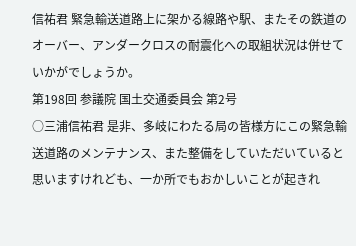信祐君 緊急輸送道路上に架かる線路や駅、またその鉄道のオーバー、アンダークロスの耐震化への取組状況は併せていかがでしょうか。
第198回 参議院 国土交通委員会 第2号
○三浦信祐君 是非、多岐にわたる局の皆様方にこの緊急輸送道路のメンテナンス、また整備をしていただいていると思いますけれども、一か所でもおかしいことが起きれ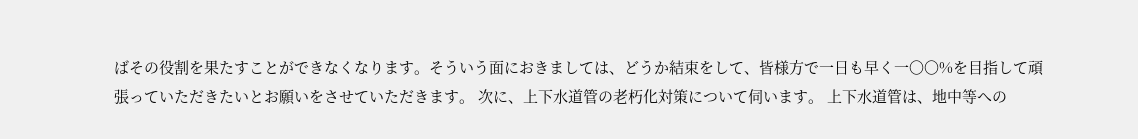ばその役割を果たすことができなくなります。そういう面におきましては、どうか結束をして、皆様方で一日も早く一〇〇%を目指して頑張っていただきたいとお願いをさせていただきます。 次に、上下水道管の老朽化対策について伺います。 上下水道管は、地中等への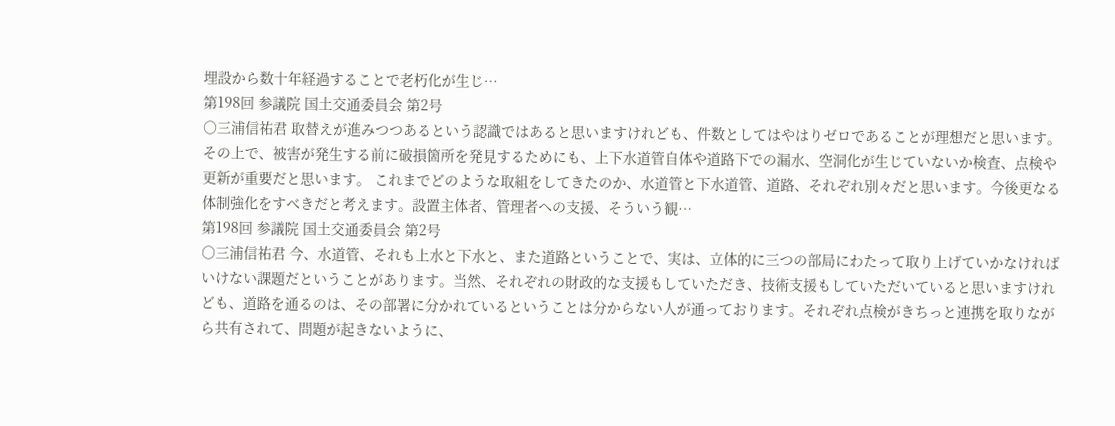埋設から数十年経過することで老朽化が生じ…
第198回 参議院 国土交通委員会 第2号
○三浦信祐君 取替えが進みつつあるという認識ではあると思いますけれども、件数としてはやはりゼロであることが理想だと思います。 その上で、被害が発生する前に破損箇所を発見するためにも、上下水道管自体や道路下での漏水、空洞化が生じていないか検査、点検や更新が重要だと思います。 これまでどのような取組をしてきたのか、水道管と下水道管、道路、それぞれ別々だと思います。今後更なる体制強化をすべきだと考えます。設置主体者、管理者への支援、そういう観…
第198回 参議院 国土交通委員会 第2号
○三浦信祐君 今、水道管、それも上水と下水と、また道路ということで、実は、立体的に三つの部局にわたって取り上げていかなければいけない課題だということがあります。当然、それぞれの財政的な支援もしていただき、技術支援もしていただいていると思いますけれども、道路を通るのは、その部署に分かれているということは分からない人が通っております。それぞれ点検がきちっと連携を取りながら共有されて、問題が起きないように、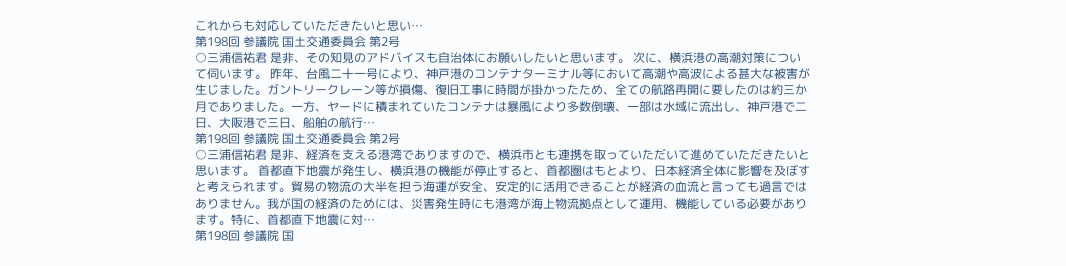これからも対応していただきたいと思い…
第198回 参議院 国土交通委員会 第2号
○三浦信祐君 是非、その知見のアドバイスも自治体にお願いしたいと思います。 次に、横浜港の高潮対策について伺います。 昨年、台風二十一号により、神戸港のコンテナターミナル等において高潮や高波による甚大な被害が生じました。ガントリークレーン等が損傷、復旧工事に時間が掛かったため、全ての航路再開に要したのは約三か月でありました。一方、ヤードに積まれていたコンテナは暴風により多数倒壊、一部は水域に流出し、神戸港で二日、大阪港で三日、船舶の航行…
第198回 参議院 国土交通委員会 第2号
○三浦信祐君 是非、経済を支える港湾でありますので、横浜市とも連携を取っていただいて進めていただきたいと思います。 首都直下地震が発生し、横浜港の機能が停止すると、首都圏はもとより、日本経済全体に影響を及ぼすと考えられます。貿易の物流の大半を担う海運が安全、安定的に活用できることが経済の血流と言っても過言ではありません。我が国の経済のためには、災害発生時にも港湾が海上物流拠点として運用、機能している必要があります。特に、首都直下地震に対…
第198回 参議院 国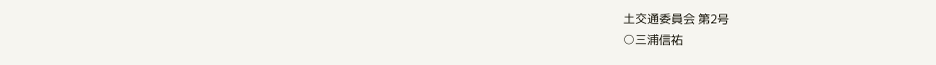土交通委員会 第2号
○三浦信祐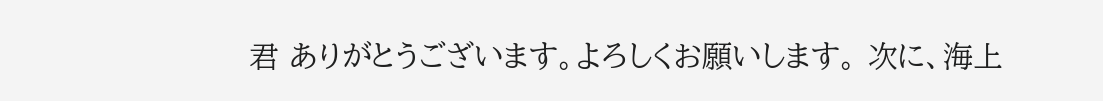君 ありがとうございます。よろしくお願いします。 次に、海上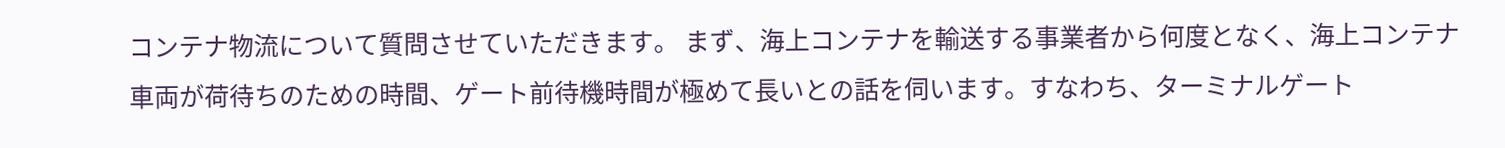コンテナ物流について質問させていただきます。 まず、海上コンテナを輸送する事業者から何度となく、海上コンテナ車両が荷待ちのための時間、ゲート前待機時間が極めて長いとの話を伺います。すなわち、ターミナルゲート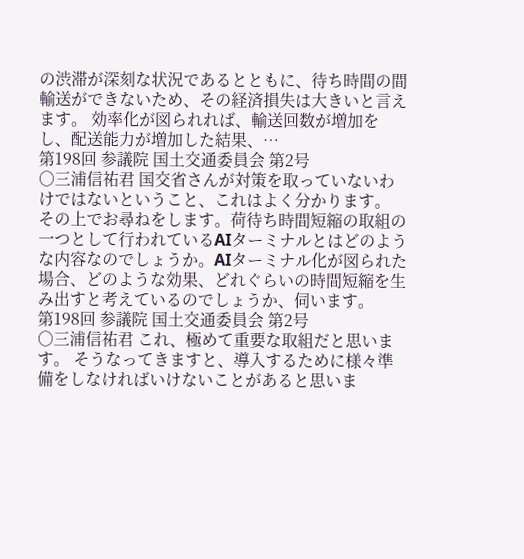の渋滞が深刻な状況であるとともに、待ち時間の間輸送ができないため、その経済損失は大きいと言えます。 効率化が図られれば、輸送回数が増加をし、配送能力が増加した結果、…
第198回 参議院 国土交通委員会 第2号
○三浦信祐君 国交省さんが対策を取っていないわけではないということ、これはよく分かります。 その上でお尋ねをします。荷待ち時間短縮の取組の一つとして行われているAIターミナルとはどのような内容なのでしょうか。AIターミナル化が図られた場合、どのような効果、どれぐらいの時間短縮を生み出すと考えているのでしょうか、伺います。
第198回 参議院 国土交通委員会 第2号
○三浦信祐君 これ、極めて重要な取組だと思います。 そうなってきますと、導入するために様々準備をしなければいけないことがあると思いま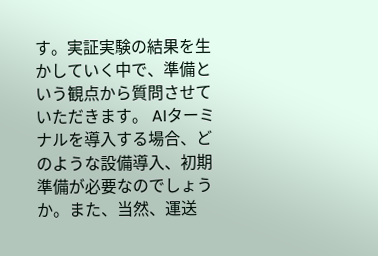す。実証実験の結果を生かしていく中で、準備という観点から質問させていただきます。 AIターミナルを導入する場合、どのような設備導入、初期準備が必要なのでしょうか。また、当然、運送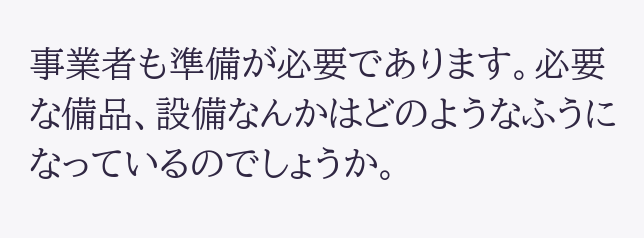事業者も準備が必要であります。必要な備品、設備なんかはどのようなふうになっているのでしょうか。